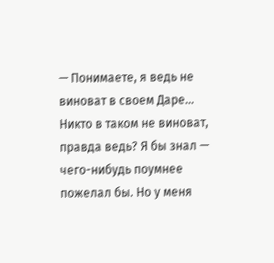— Понимаете, я ведь не виноват в своем Даре… Никто в таком не виноват, правда ведь? Я бы знал — чего-нибудь поумнее пожелал бы. Но у меня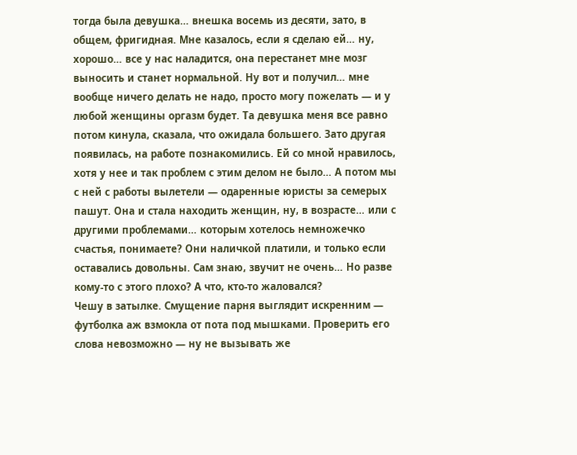тогда была девушка… внешка восемь из десяти, зато, в общем, фригидная. Мне казалось, если я сделаю ей… ну, хорошо… все у нас наладится, она перестанет мне мозг выносить и станет нормальной. Ну вот и получил… мне вообще ничего делать не надо, просто могу пожелать — и у любой женщины оргазм будет. Та девушка меня все равно потом кинула, сказала, что ожидала большего. Зато другая появилась, на работе познакомились. Ей со мной нравилось, хотя у нее и так проблем с этим делом не было… А потом мы с ней с работы вылетели — одаренные юристы за семерых пашут. Она и стала находить женщин, ну, в возрасте… или с другими проблемами… которым хотелось немножечко счастья, понимаете? Они наличкой платили, и только если оставались довольны. Сам знаю, звучит не очень… Но разве кому-то с этого плохо? А что, кто-то жаловался?
Чешу в затылке. Смущение парня выглядит искренним — футболка аж взмокла от пота под мышками. Проверить его слова невозможно — ну не вызывать же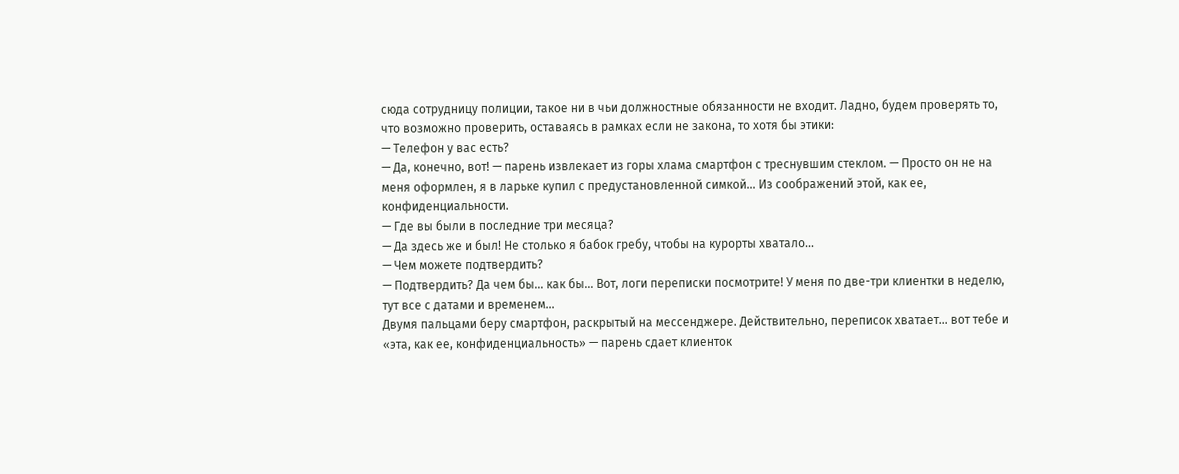сюда сотрудницу полиции, такое ни в чьи должностные обязанности не входит. Ладно, будем проверять то, что возможно проверить, оставаясь в рамках если не закона, то хотя бы этики:
— Телефон у вас есть?
— Да, конечно, вот! — парень извлекает из горы хлама смартфон с треснувшим стеклом. — Просто он не на меня оформлен, я в ларьке купил с предустановленной симкой… Из соображений этой, как ее, конфиденциальности.
— Где вы были в последние три месяца?
— Да здесь же и был! Не столько я бабок гребу, чтобы на курорты хватало…
— Чем можете подтвердить?
— Подтвердить? Да чем бы… как бы… Вот, логи переписки посмотрите! У меня по две-три клиентки в неделю, тут все с датами и временем…
Двумя пальцами беру смартфон, раскрытый на мессенджере. Действительно, переписок хватает… вот тебе и «эта, как ее, конфиденциальность» — парень сдает клиенток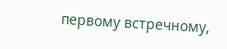первому встречному,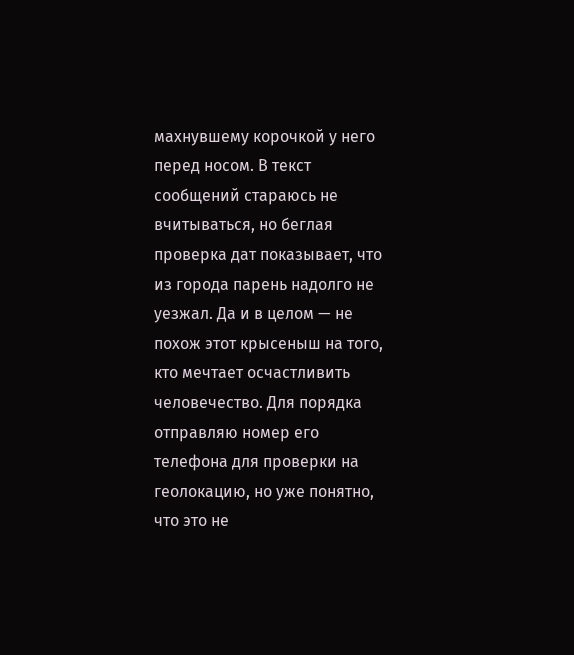махнувшему корочкой у него перед носом. В текст сообщений стараюсь не вчитываться, но беглая проверка дат показывает, что из города парень надолго не уезжал. Да и в целом — не похож этот крысеныш на того, кто мечтает осчастливить человечество. Для порядка отправляю номер его телефона для проверки на геолокацию, но уже понятно, что это не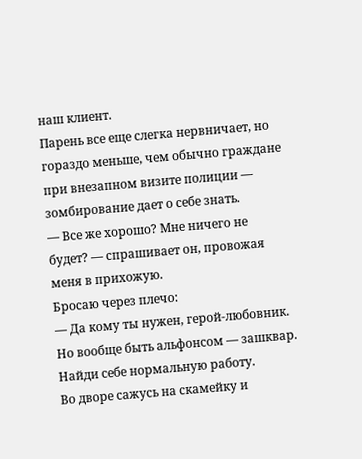наш клиент.
Парень все еще слегка нервничает, но гораздо меньше, чем обычно граждане при внезапном визите полиции — зомбирование дает о себе знать.
— Все же хорошо? Мне ничего не будет? — спрашивает он, провожая меня в прихожую.
Бросаю через плечо:
— Да кому ты нужен, герой-любовник. Но вообще быть альфонсом — зашквар. Найди себе нормальную работу.
Во дворе сажусь на скамейку и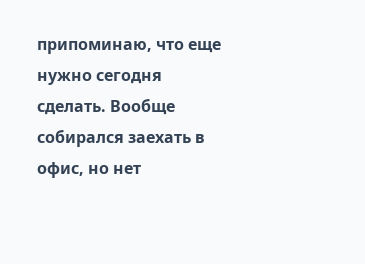припоминаю, что еще нужно сегодня сделать. Вообще собирался заехать в офис, но нет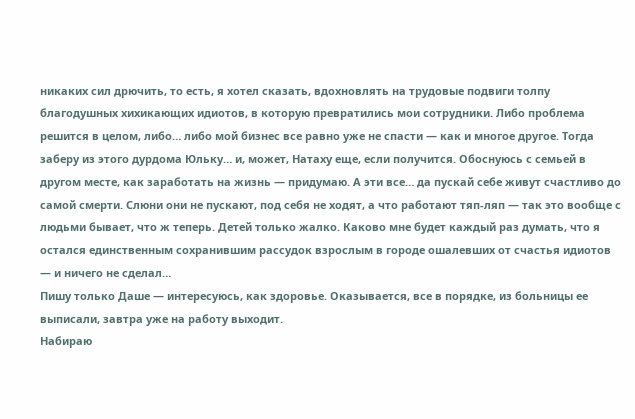никаких сил дрючить, то есть, я хотел сказать, вдохновлять на трудовые подвиги толпу благодушных хихикающих идиотов, в которую превратились мои сотрудники. Либо проблема решится в целом, либо… либо мой бизнес все равно уже не спасти — как и многое другое. Тогда заберу из этого дурдома Юльку… и, может, Натаху еще, если получится. Обоснуюсь с семьей в другом месте, как заработать на жизнь — придумаю. А эти все… да пускай себе живут счастливо до самой смерти. Слюни они не пускают, под себя не ходят, а что работают тяп-ляп — так это вообще с людьми бывает, что ж теперь. Детей только жалко. Каково мне будет каждый раз думать, что я остался единственным сохранившим рассудок взрослым в городе ошалевших от счастья идиотов — и ничего не сделал…
Пишу только Даше — интересуюсь, как здоровье. Оказывается, все в порядке, из больницы ее выписали, завтра уже на работу выходит.
Набираю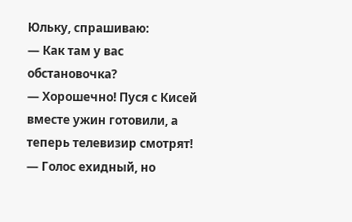Юльку, спрашиваю:
— Как там у вас обстановочка?
— Хорошечно! Пуся с Кисей вместе ужин готовили, а теперь телевизир смотрят! — Голос ехидный, но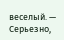веселый. — Серьезно,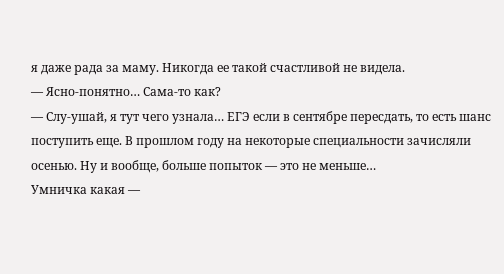я даже рада за маму. Никогда ее такой счастливой не видела.
— Ясно-понятно… Сама-то как?
— Слу-ушай, я тут чего узнала… ЕГЭ если в сентябре пересдать, то есть шанс поступить еще. В прошлом году на некоторые специальности зачисляли осенью. Ну и вообще, больше попыток — это не меньше…
Умничка какая —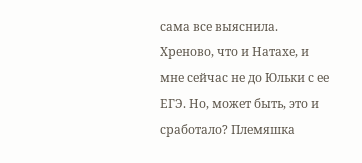сама все выяснила. Хреново, что и Натахе, и мне сейчас не до Юльки с ее ЕГЭ. Но, может быть, это и сработало? Племяшка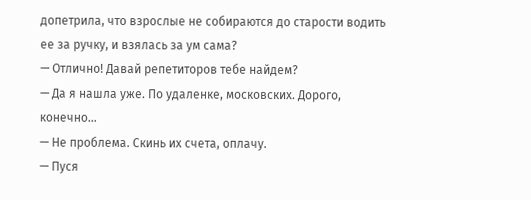допетрила, что взрослые не собираются до старости водить ее за ручку, и взялась за ум сама?
— Отлично! Давай репетиторов тебе найдем?
— Да я нашла уже. По удаленке, московских. Дорого, конечно…
— Не проблема. Скинь их счета, оплачу.
— Пуся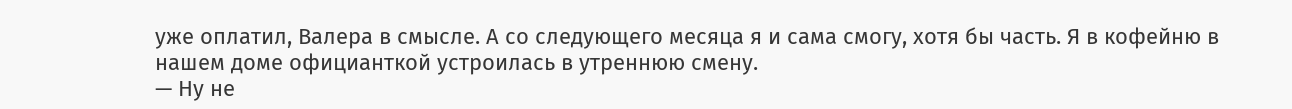уже оплатил, Валера в смысле. А со следующего месяца я и сама смогу, хотя бы часть. Я в кофейню в нашем доме официанткой устроилась в утреннюю смену.
— Ну не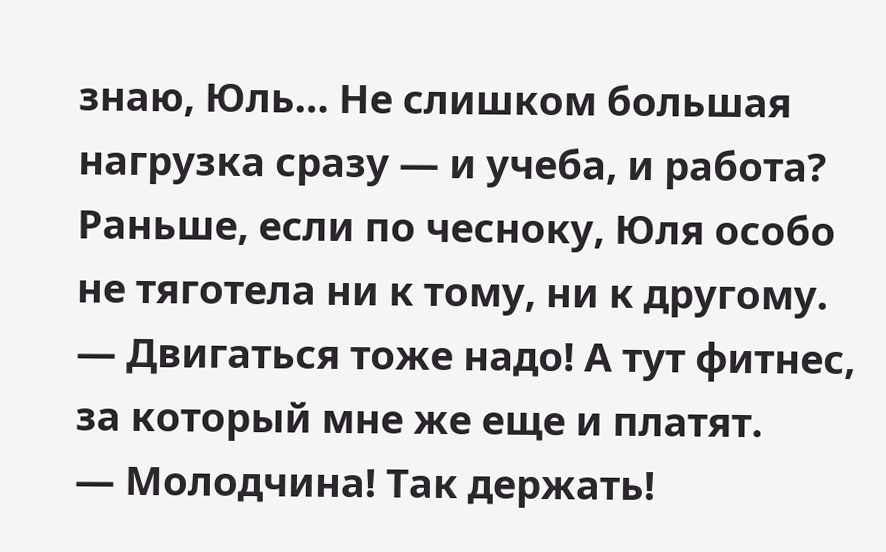знаю, Юль… Не слишком большая нагрузка сразу — и учеба, и работа?
Раньше, если по чесноку, Юля особо не тяготела ни к тому, ни к другому.
— Двигаться тоже надо! А тут фитнес, за который мне же еще и платят.
— Молодчина! Так держать!